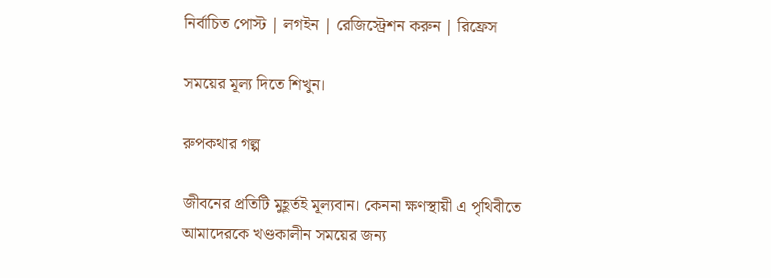নির্বাচিত পোস্ট | লগইন | রেজিস্ট্রেশন করুন | রিফ্রেস

সময়ের মূল্য দিতে শিখুন।

রুপকথার গল্প

জীবনের প্রতিটি মুহূর্তই মূল্যবান। কেননা ক্ষণস্থায়ী এ পৃথিবীতে আমাদেরকে খণ্ডকালীন সময়ের জন্য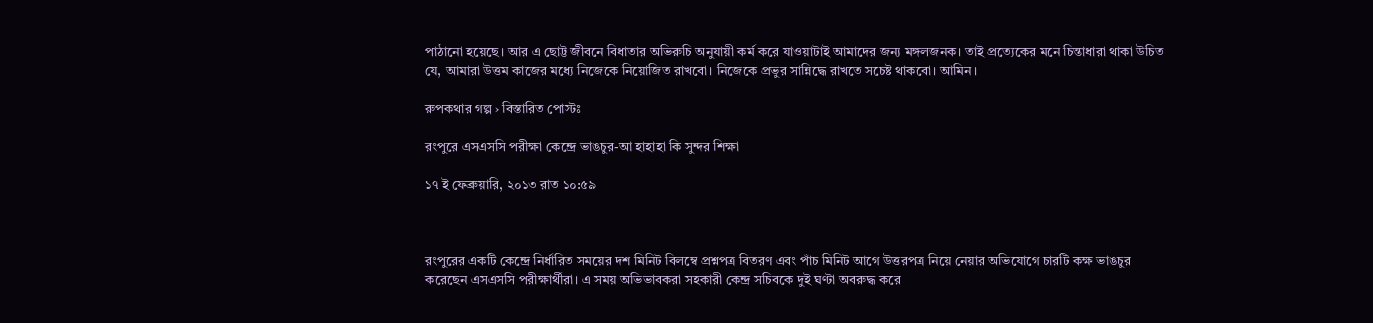পাঠানো হয়েছে। আর এ ছোট্ট জীবনে বিধাতার অভিরুচি অনুযায়ী কর্ম করে যাওয়াটাই আমাদের জন্য মঙ্গলজনক। তাই প্রত্যেকের মনে চিন্তাধারা থাকা উচিত যে, আমারা উত্তম কাজের মধ্যে নিজেকে নিয়োজিত রাখবো। নিজেকে প্রভুর সান্নিদ্ধে রাখতে সচেষ্ট থাকবো। আমিন।

রুপকথার গল্প › বিস্তারিত পোস্টঃ

রংপুরে এসএসসি পরীক্ষা কেন্দ্রে ভাঙচুর-আ হাহাহা কি সুন্দর শিক্ষা

১৭ ই ফেব্রুয়ারি, ২০১৩ রাত ১০:৫৯



রংপুরের একটি কেন্দ্রে নির্ধারিত সময়ের দশ মিনিট বিলম্বে প্রশ্নপত্র বিতরণ এবং পাঁচ মিনিট আগে উত্তরপত্র নিয়ে নেয়ার অভিযোগে চারটি কক্ষ ভাঙচুর করেছেন এসএসসি পরীক্ষার্থীরা। এ সময় অভিভাবকরা সহকারী কেন্দ্র সচিবকে দুই ঘণ্টা অবরুদ্ধ করে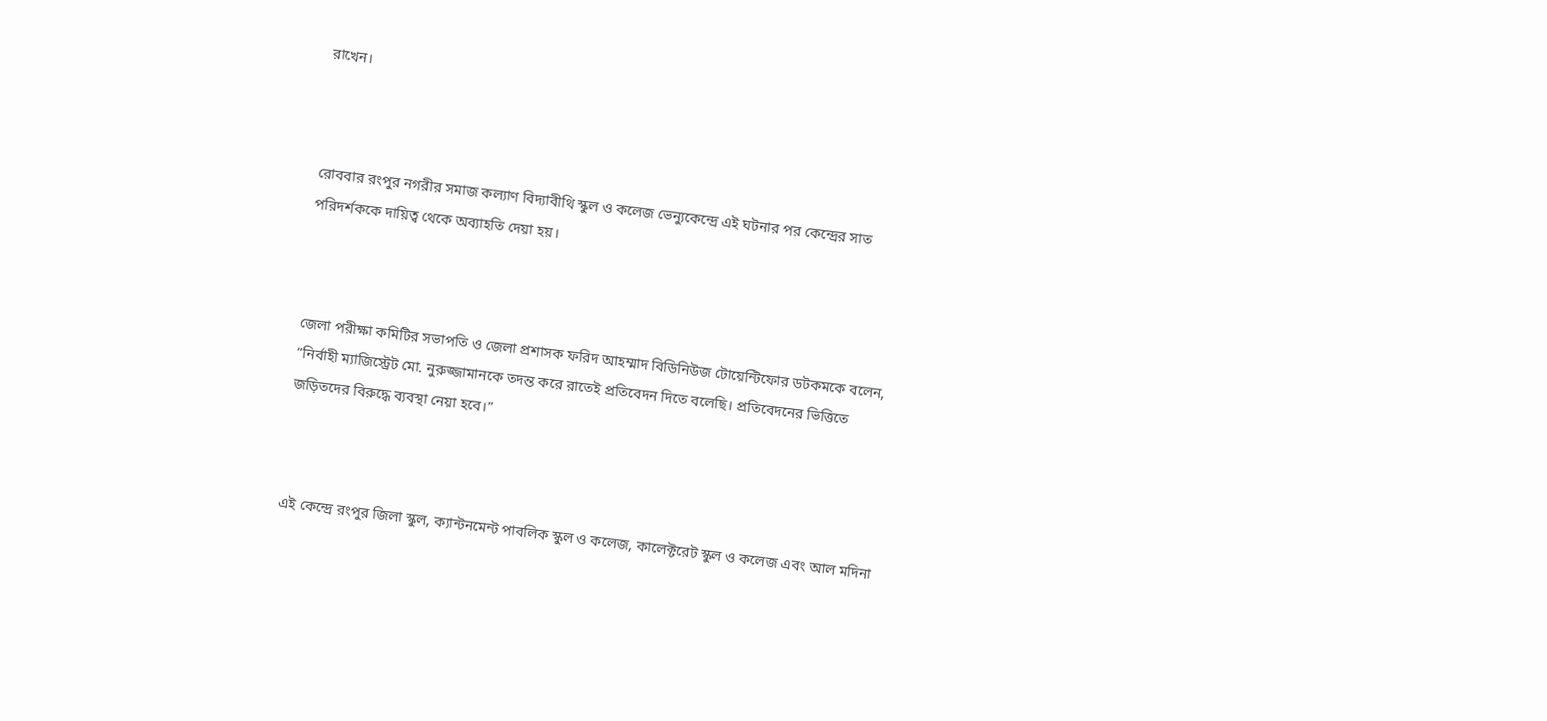রাখেন।



রোববার রংপুর নগরীর সমাজ কল্যাণ বিদ্যাবীথি স্কুল ও কলেজ ভেন্যুকেন্দ্রে এই ঘটনার পর কেন্দ্রের সাত পরিদর্শককে দায়িত্ব থেকে অব্যাহতি দেয়া হয়।



জেলা পরীক্ষা কমিটির সভাপতি ও জেলা প্রশাসক ফরিদ আহম্মাদ বিডিনিউজ টোয়েন্টিফোর ডটকমকে বলেন, “নির্বাহী ম্যাজিস্ট্রেট মো. নুরুজ্জামানকে তদন্ত করে রাতেই প্রতিবেদন দিতে বলেছি। প্রতিবেদনের ভিত্তিতে জড়িতদের বিরুদ্ধে ব্যবস্থা নেয়া হবে।”



এই কেন্দ্রে রংপুর জিলা স্কুল, ক্যান্টনমেন্ট পাবলিক স্কুল ও কলেজ, কালেক্টরেট স্কুল ও কলেজ এবং আল মদিনা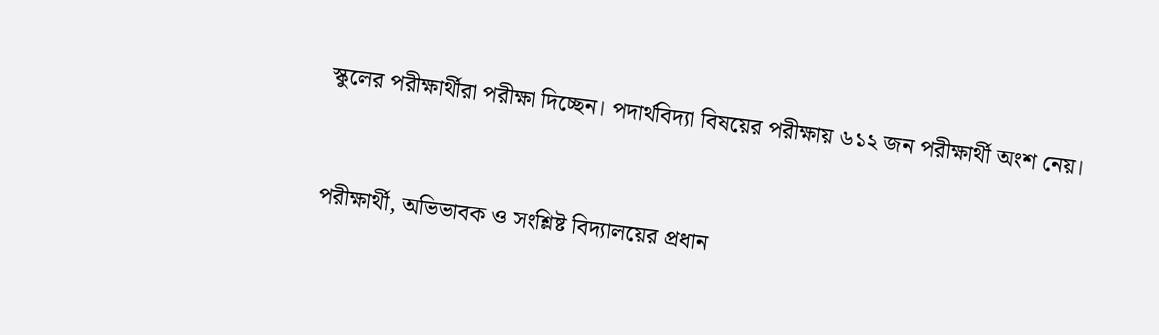স্কুলের পরীক্ষার্থীরা পরীক্ষা দিচ্ছেন। পদার্থবিদ্যা বিষয়ের পরীক্ষায় ৬১২ জন পরীক্ষার্থী অংশ নেয়।



পরীক্ষার্থী, অভিভাবক ও সংশ্লিষ্ট বিদ্যালয়ের প্রধান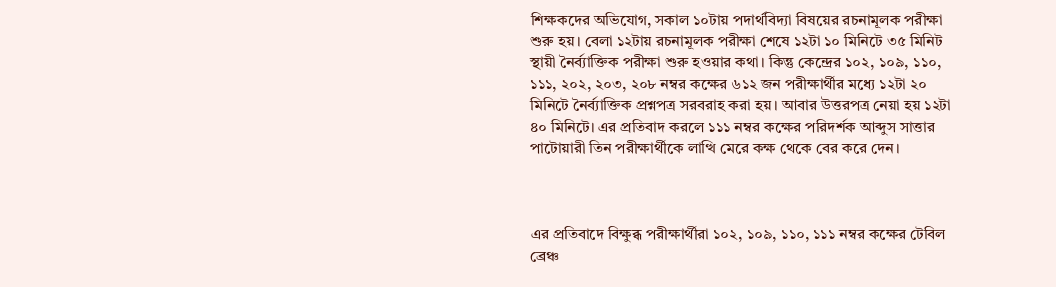শিক্ষকদের অভিযোগ, সকাল ১০টায় পদার্থবিদ্যা বিষয়ের রচনামূলক পরীক্ষা শুরু হয়। বেলা ১২টায় রচনামূলক পরীক্ষা শেষে ১২টা ১০ মিনিটে ৩৫ মিনিট স্থায়ী নৈর্ব্যাক্তিক পরীক্ষা শুরু হওয়ার কথা। কিন্তু কেন্দ্রের ১০২, ১০৯, ১১০, ১১১, ২০২, ২০৩, ২০৮ নম্বর কক্ষের ৬১২ জন পরীক্ষার্থীর মধ্যে ১২টা ২০ মিনিটে নৈর্ব্যাক্তিক প্রশ্নপত্র সরবরাহ করা হয়। আবার উত্তরপত্র নেয়া হয় ১২টা ৪০ মিনিটে। এর প্রতিবাদ করলে ১১১ নম্বর কক্ষের পরিদর্শক আব্দুস সাত্তার পাটোয়ারী তিন পরীক্ষার্থীকে লাত্থি মেরে কক্ষ থেকে বের করে দেন।



এর প্রতিবাদে বিক্ষুব্ধ পরীক্ষার্থীরা ১০২, ১০৯, ১১০, ১১১ নম্বর কক্ষের টেবিল ব্রেঞ্চ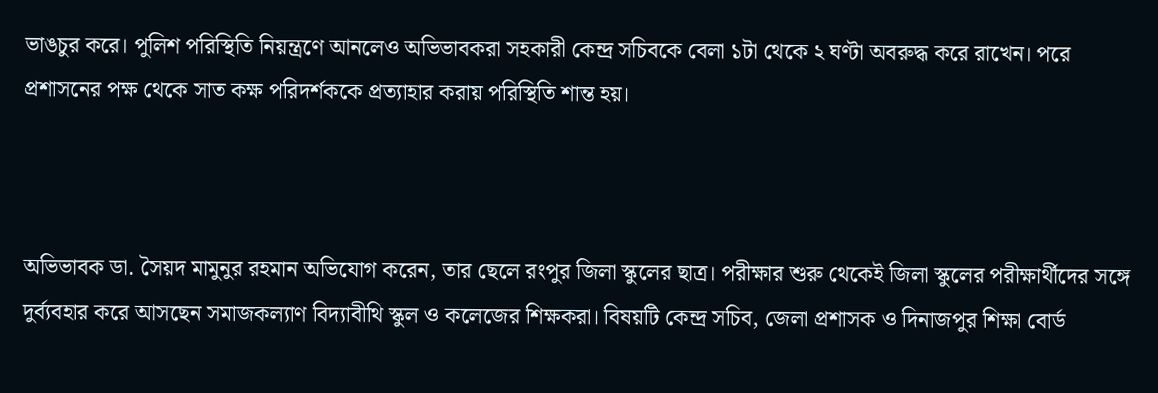ভাঙচুর করে। পুলিশ পরিস্থিতি নিয়ন্ত্রণে আনলেও অভিভাবকরা সহকারী কেন্দ্র সচিবকে বেলা ১টা থেকে ২ ঘণ্টা অবরুদ্ধ করে রাখেন। পরে প্রশাসনের পক্ষ থেকে সাত কক্ষ পরিদর্শককে প্রত্যাহার করায় পরিস্থিতি শান্ত হয়।



অভিভাবক ডা. সৈয়দ মামুনুর রহমান অভিযোগ করেন, তার ছেলে রংপুর জিলা স্কুলের ছাত্র। পরীক্ষার শুরু থেকেই জিলা স্কুলের পরীক্ষার্থীদের সঙ্গে দুর্ব্যবহার করে আসছেন সমাজকল্যাণ বিদ্যাবীথি স্কুল ও কলেজের শিক্ষকরা। বিষয়টি কেন্দ্র সচিব, জেলা প্রশাসক ও দিনাজপুর শিক্ষা বোর্ড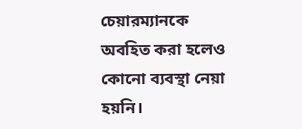চেয়ারম্যানকে অবহিত করা হলেও কোনো ব্যবস্থা নেয়া হয়নি।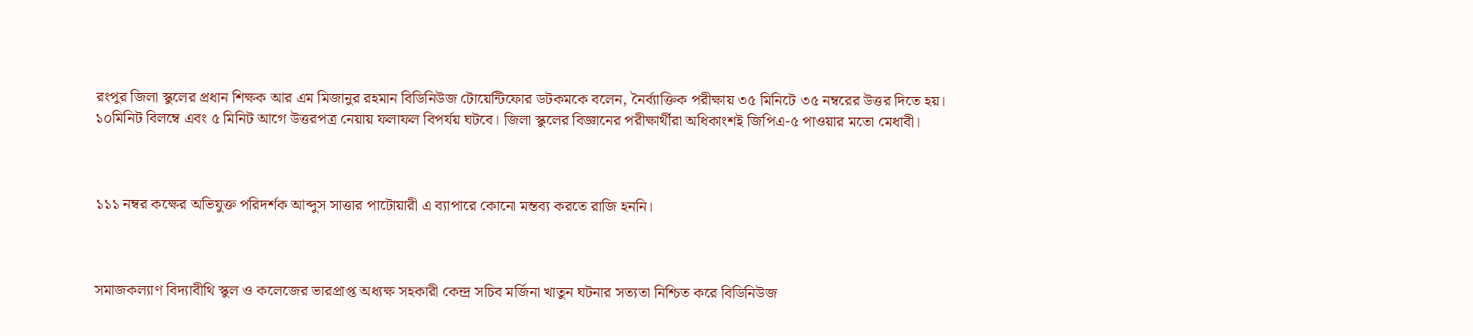রংপুর জিলা স্কুলের প্রধান শিক্ষক আর এম মিজানুর রহমান বিডিনিউজ টোয়েন্টিফোর ডটকমকে বলেন, নৈর্ব্যাক্তিক পরীক্ষায় ৩৫ মিনিটে ৩৫ নম্বরের উত্তর দিতে হয়। ১০মিনিট বিলম্বে এবং ৫ মিনিট আগে উত্তরপত্র নেয়ায় ফলাফল বিপর্যয় ঘটবে। জিলা স্কুলের বিজ্ঞানের পরীক্ষার্থীরা অধিকাংশই জিপিএ-৫ পাওয়ার মতো মেধাবী।



১১১ নম্বর কক্ষের অভিযুক্ত পরিদর্শক আব্দুস সাত্তার পাটোয়ারী এ ব্যাপারে কোনো মন্তব্য করতে রাজি হননি।



সমাজকল্যাণ বিদ্যাবীথি স্কুল ও কলেজের ভারপ্রাপ্ত অধ্যক্ষ সহকারী কেন্দ্র সচিব মর্জিনা খাতুন ঘটনার সত্যতা নিশ্চিত করে বিডিনিউজ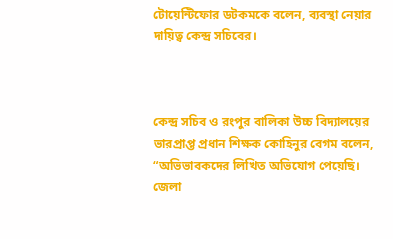টোয়েন্টিফোর ডটকমকে বলেন, ব্যবস্থা নেয়ার দায়িত্ব কেন্দ্র সচিবের।



কেন্দ্র সচিব ও রংপুর বালিকা উচ্চ বিদ্যালয়ের ভারপ্রাপ্ত প্রধান শিক্ষক কোহিনুর বেগম বলেন, “অভিভাবকদের লিখিত অভিযোগ পেয়েছি। জেলা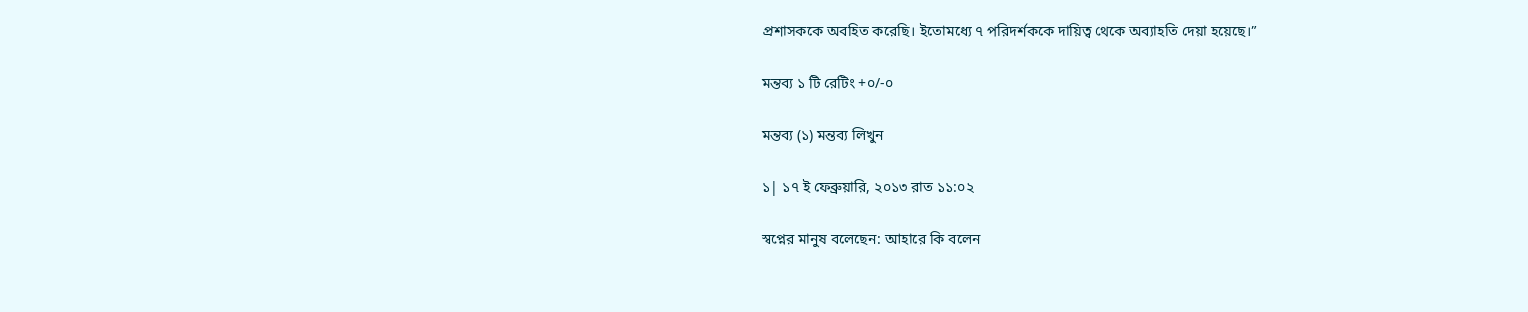প্রশাসককে অবহিত করেছি। ইতোমধ্যে ৭ পরিদর্শককে দায়িত্ব থেকে অব্যাহতি দেয়া হয়েছে।”

মন্তব্য ১ টি রেটিং +০/-০

মন্তব্য (১) মন্তব্য লিখুন

১| ১৭ ই ফেব্রুয়ারি, ২০১৩ রাত ১১:০২

স্বপ্নের মানুষ বলেছেন: আহারে কি বলেন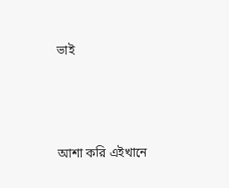ভাই



আশা করি এইখানে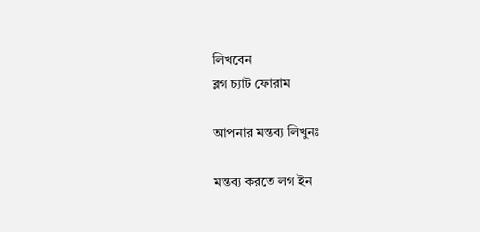লিখবেন
ব্লগ চ্যাট ফোরাম

আপনার মন্তব্য লিখুনঃ

মন্তব্য করতে লগ ইন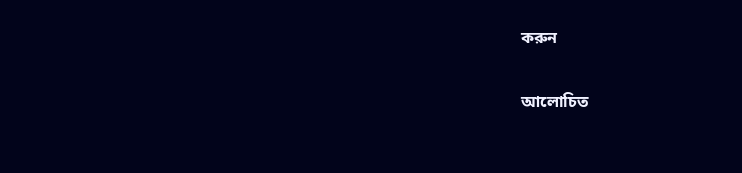করুন

আলোচিত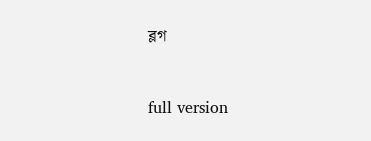ব্লগ


full version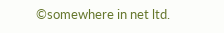©somewhere in net ltd.